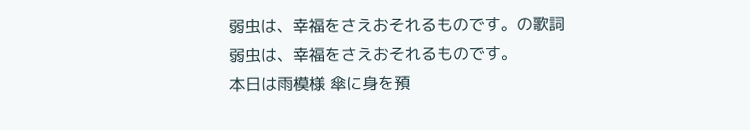弱虫は、幸福をさえおそれるものです。の歌詞
弱虫は、幸福をさえおそれるものです。
本日は雨模様 傘に身を預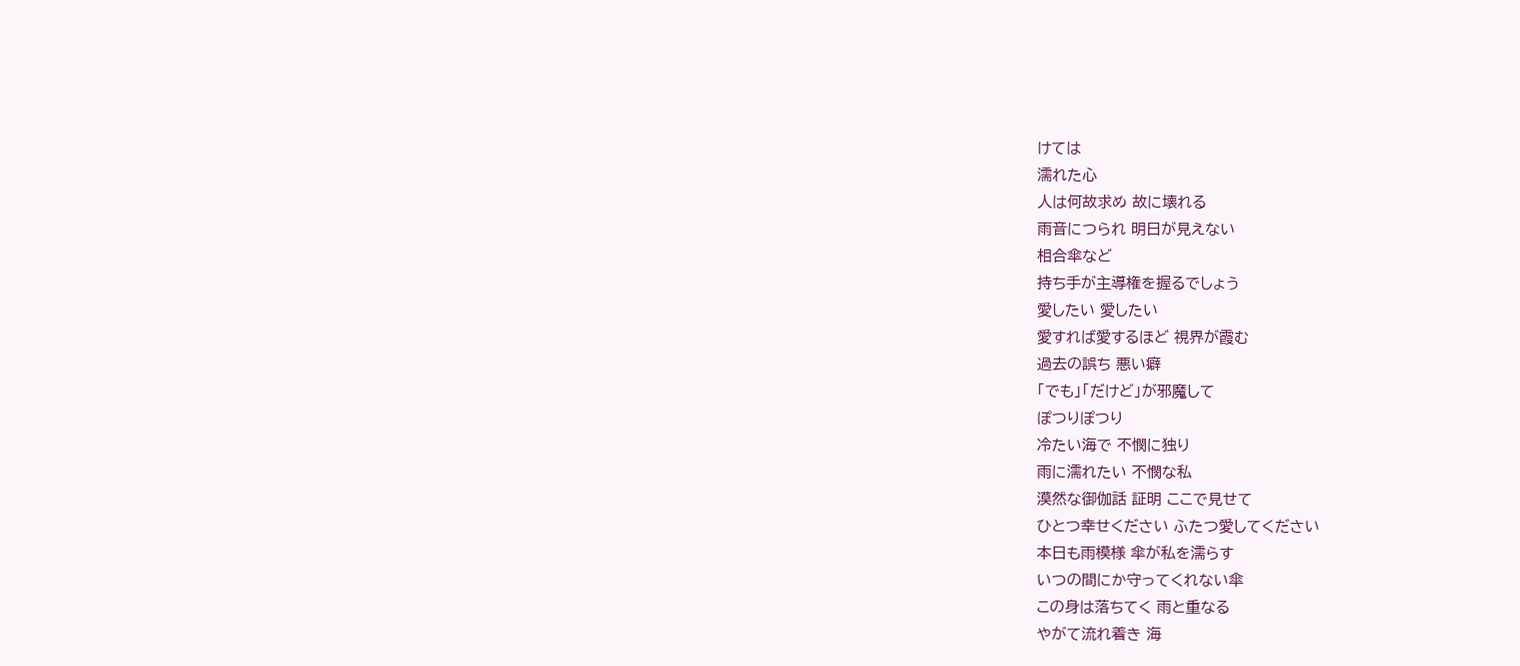けては
濡れた心
人は何故求め 故に壊れる
雨音につられ 明日が見えない
相合傘など
持ち手が主導権を握るでしょう
愛したい 愛したい
愛すれば愛するほど 視界が霞む
過去の誤ち 悪い癖
「でも」「だけど」が邪魔して
ぽつりぽつり
冷たい海で 不憫に独り
雨に濡れたい 不憫な私
漠然な御伽話 証明 ここで見せて
ひとつ幸せください ふたつ愛してください
本日も雨模様 傘が私を濡らす
いつの間にか守ってくれない傘
この身は落ちてく 雨と重なる
やがて流れ着き 海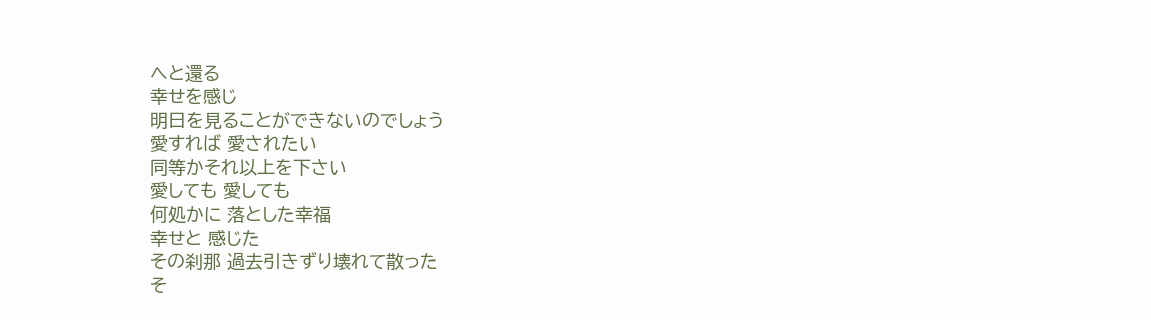へと還る
幸せを感じ
明日を見ることができないのでしょう
愛すれば 愛されたい
同等かそれ以上を下さい
愛しても 愛しても
何処かに 落とした幸福
幸せと 感じた
その刹那 過去引きずり壊れて散った
そ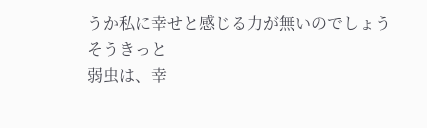うか私に幸せと感じる力が無いのでしょう
そうきっと
弱虫は、幸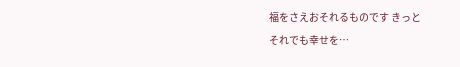福をさえおそれるものです きっと
それでも幸せを…